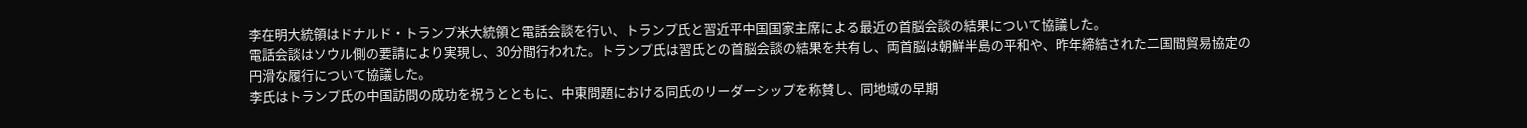李在明大統領はドナルド・トランプ米大統領と電話会談を行い、トランプ氏と習近平中国国家主席による最近の首脳会談の結果について協議した。
電話会談はソウル側の要請により実現し、30分間行われた。トランプ氏は習氏との首脳会談の結果を共有し、両首脳は朝鮮半島の平和や、昨年締結された二国間貿易協定の円滑な履行について協議した。
李氏はトランプ氏の中国訪問の成功を祝うとともに、中東問題における同氏のリーダーシップを称賛し、同地域の早期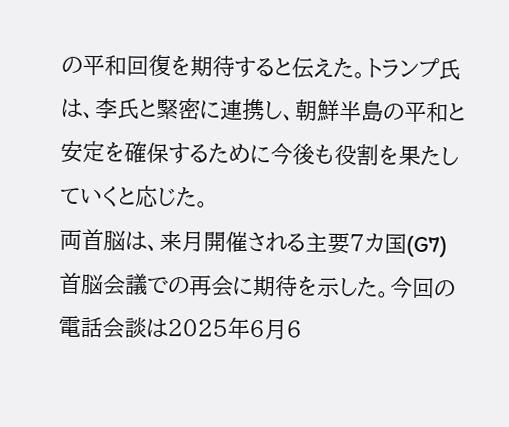の平和回復を期待すると伝えた。トランプ氏は、李氏と緊密に連携し、朝鮮半島の平和と安定を確保するために今後も役割を果たしていくと応じた。
両首脳は、来月開催される主要7カ国(G7)首脳会議での再会に期待を示した。今回の電話会談は2025年6月6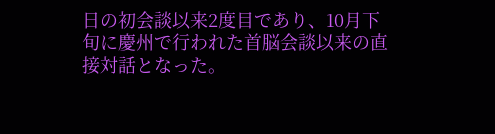日の初会談以来2度目であり、10月下旬に慶州で行われた首脳会談以来の直接対話となった。